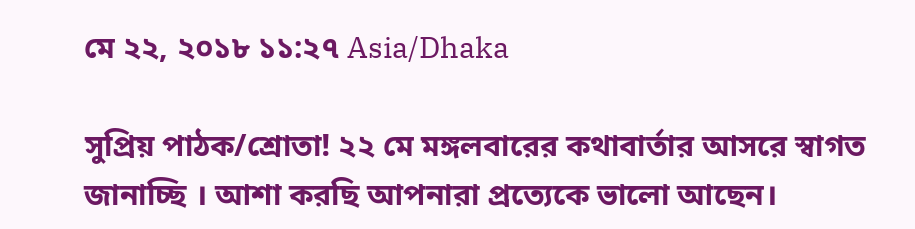মে ২২, ২০১৮ ১১:২৭ Asia/Dhaka

সুপ্রিয় পাঠক/শ্রোতা! ২২ মে মঙ্গলবারের কথাবার্তার আসরে স্বাগত জানাচ্ছি । আশা করছি আপনারা প্রত্যেকে ভালো আছেন।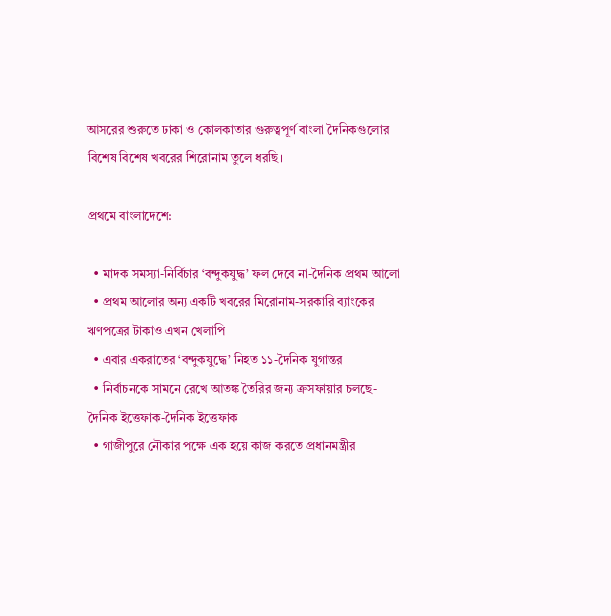আসরের শুরুতে ঢাকা ও কোলকাতার গুরুত্বপূর্ণ বাংলা দৈনিকগুলোর বিশেষ বিশেষ খবরের শিরোনাম তুলে ধরছি।

প্রথমে বাংলাদেশে:

  • মাদক সমস্যা-নির্বিচার ‘বন্দুকযুদ্ধ’ ফল দেবে না-দৈনিক প্রথম আলো
  • প্রথম আলোর অন্য একটি খবরের মিরোনাম-সরকারি ব্যাংকের ঋণপত্রের টাকাও এখন খেলাপি
  • এবার একরাতের ‘বন্দুকযুদ্ধে’ নিহত ১১-দৈনিক যুগান্তর
  • নির্বাচনকে সামনে রেখে আতঙ্ক তৈরির জন্য ক্রসফায়ার চলছে-দৈনিক ইত্তেফাক-দৈনিক ইত্তেফাক
  • গাজীপুরে নৌকার পক্ষে এক হয়ে কাজ করতে প্রধানমন্ত্রীর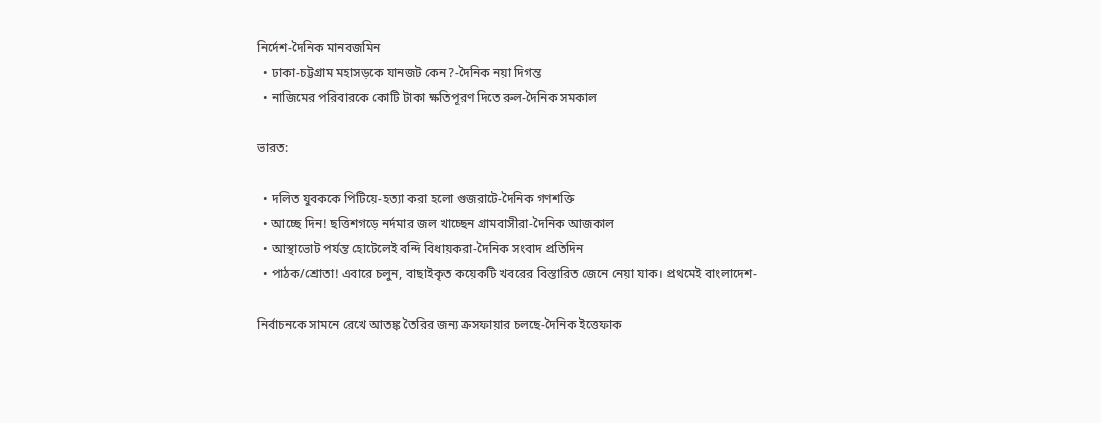নির্দেশ-দৈনিক মানবজমিন
  • ঢাকা-চট্টগ্রাম মহাসড়কে যানজট কেন?-দৈনিক নয়া দিগন্ত
  • নাজিমের পরিবারকে কোটি টাকা ক্ষতিপূরণ দিতে রুল-দৈনিক সমকাল

ভারত:

  • দলিত যুবককে পিটিয়ে-হত্যা করা হলো গুজরাটে-দৈনিক গণশক্তি
  • আচ্ছে দিন! ছত্তিশগড়ে নর্দমার জল খাচ্ছেন গ্রামবাসীরা-দৈনিক আজকাল
  • আস্থাভোট পর্যন্ত হোটেলেই বন্দি বিধায়করা-দৈনিক সংবাদ প্রতিদিন
  • পাঠক/শ্রোতা! এবারে চলুন, বাছাইকৃত কয়েকটি খবরের বিস্তারিত জেনে নেয়া যাক। প্রথমেই বাংলাদেশ-

নির্বাচনকে সামনে রেখে আতঙ্ক তৈরির জন্য ক্রসফায়ার চলছে-দৈনিক ইত্তেফাক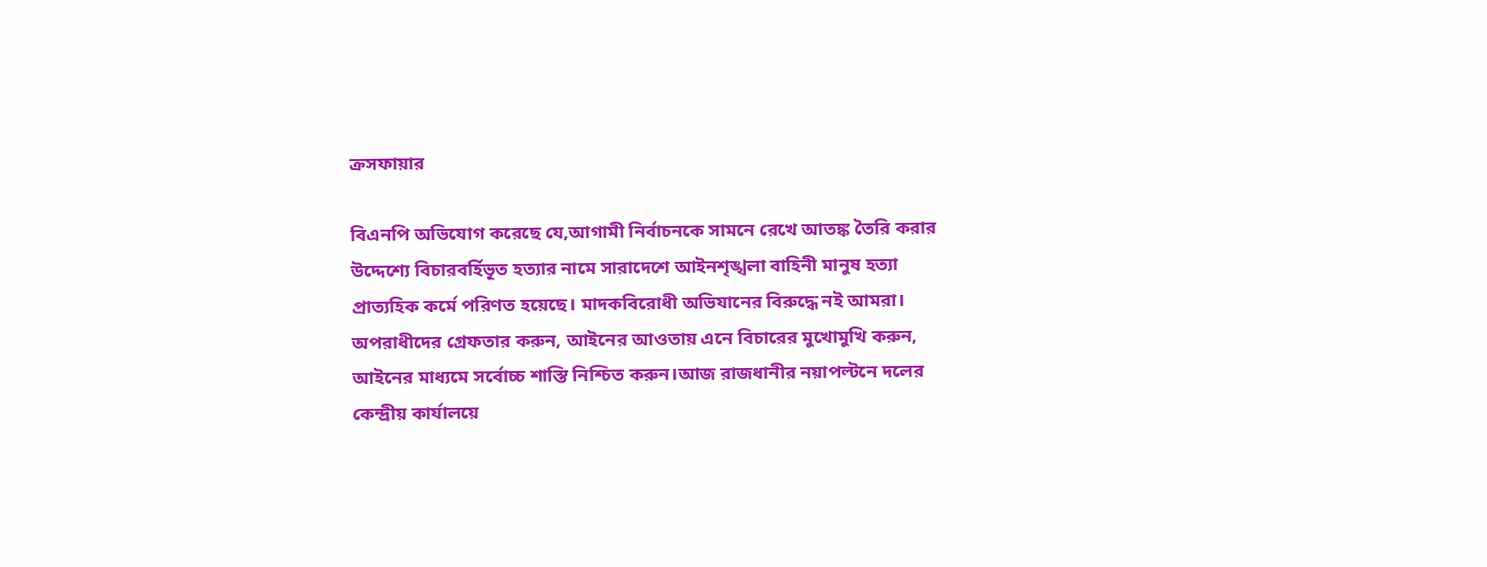ক্রসফায়ার

বিএনপি অভিযোগ করেছে যে,আগামী নির্বাচনকে সামনে রেখে আতঙ্ক তৈরি করার উদ্দেশ্যে বিচারবর্হিভূত হত্যার নামে সারাদেশে আইনশৃঙ্খলা বাহিনী মানুষ হত্যা প্রাত্যহিক কর্মে পরিণত হয়েছে। মাদকবিরোধী অভিযানের বিরুদ্ধে নই আমরা। অপরাধীদের গ্রেফতার করুন, আইনের আওতায় এনে বিচারের মুখোমুখি করুন, আইনের মাধ্যমে সর্বোচ্চ শাস্তি নিশ্চিত করুন।আজ রাজধানীর নয়াপল্টনে দলের কেন্দ্রীয় কার্যালয়ে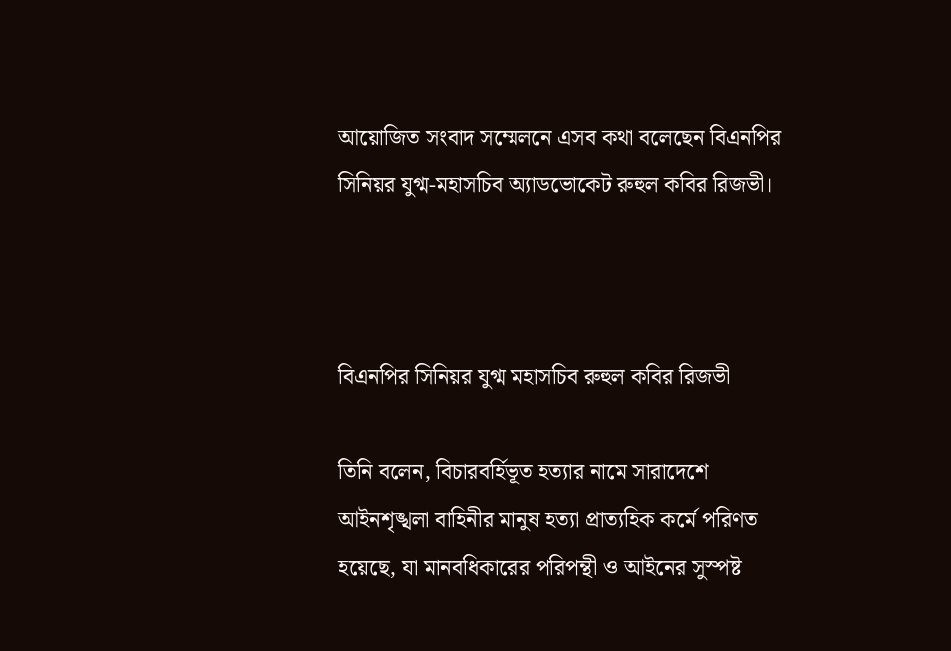আয়োজিত সংবাদ সম্মেলনে এসব কথা বলেছেন বিএনপির সিনিয়র যুগ্ম-মহাসচিব অ্যাডভোকেট রুহুল কবির রিজভী।



বিএনপির সিনিয়র যুগ্ম মহাসচিব রুহুল কবির রিজভী

তিনি বলেন, বিচারবর্হিভূত হত্যার নামে সারাদেশে আইনশৃঙ্খলা বাহিনীর মানুষ হত্যা প্রাত্যহিক কর্মে পরিণত হয়েছে, যা মানবধিকারের পরিপন্থী ও আইনের সুস্পষ্ট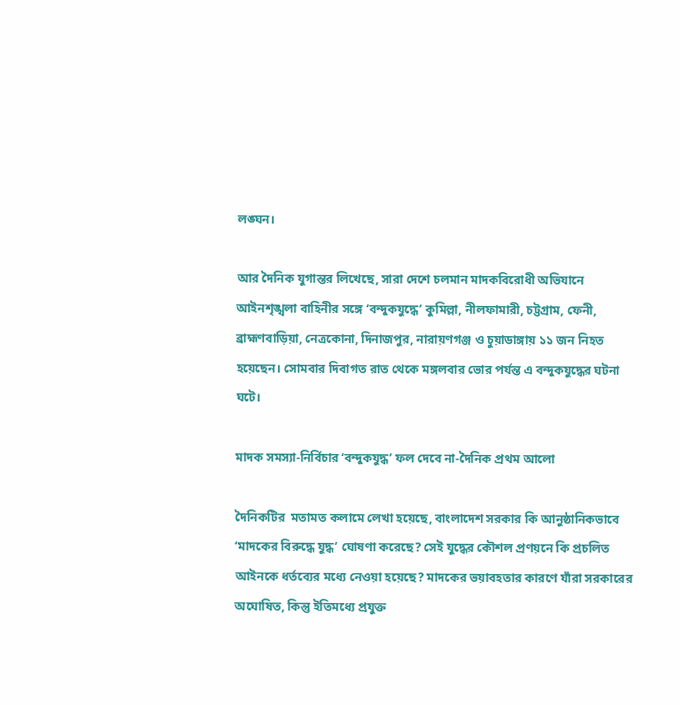লঙ্ঘন।

আর দৈনিক যুগান্তর লিখেছে, সারা দেশে চলমান মাদকবিরোধী অভিযানে আইনশৃঙ্খলা বাহিনীর সঙ্গে ‘বন্দুকযুদ্ধে’ কুমিল্লা, নীলফামারী, চট্টগ্রাম, ফেনী, ব্রাহ্মণবাড়িয়া, নেত্রকোনা, দিনাজপুর, নারায়ণগঞ্জ ও চুয়াডাঙ্গায় ১১ জন নিহত হয়েছেন। সোমবার দিবাগত রাত থেকে মঙ্গলবার ভোর পর্যন্ত এ বন্দুকযুদ্ধের ঘটনা ঘটে।

মাদক সমস্যা-নির্বিচার ‘বন্দুকযুদ্ধ’ ফল দেবে না-দৈনিক প্রথম আলো

দৈনিকটির  মতামত কলামে লেখা হয়েছে, বাংলাদেশ সরকার কি আনুষ্ঠানিকভাবে ‘মাদকের বিরুদ্ধে যুদ্ধ’ ঘোষণা করেছে? সেই যুদ্ধের কৌশল প্রণয়নে কি প্রচলিত আইনকে ধর্তব্যের মধ্যে নেওয়া হয়েছে? মাদকের ভয়াবহতার কারণে যাঁরা সরকারের অঘোষিত, কিন্তু ইতিমধ্যে প্রযুক্ত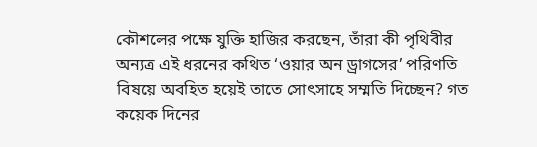কৌশলের পক্ষে যুক্তি হাজির করছেন, তাঁরা কী পৃথিবীর অন্যত্র এই ধরনের কথিত ‘ওয়ার অন ড্রাগসের’ পরিণতি বিষয়ে অবহিত হয়েই তাতে সোৎসাহে সম্মতি দিচ্ছেন? গত কয়েক দিনের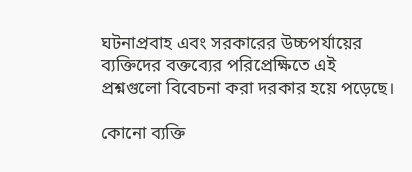ঘটনাপ্রবাহ এবং সরকারের উচ্চপর্যায়ের ব্যক্তিদের বক্তব্যের পরিপ্রেক্ষিতে এই প্রশ্নগুলো বিবেচনা করা দরকার হয়ে পড়েছে।

কোনো ব্যক্তি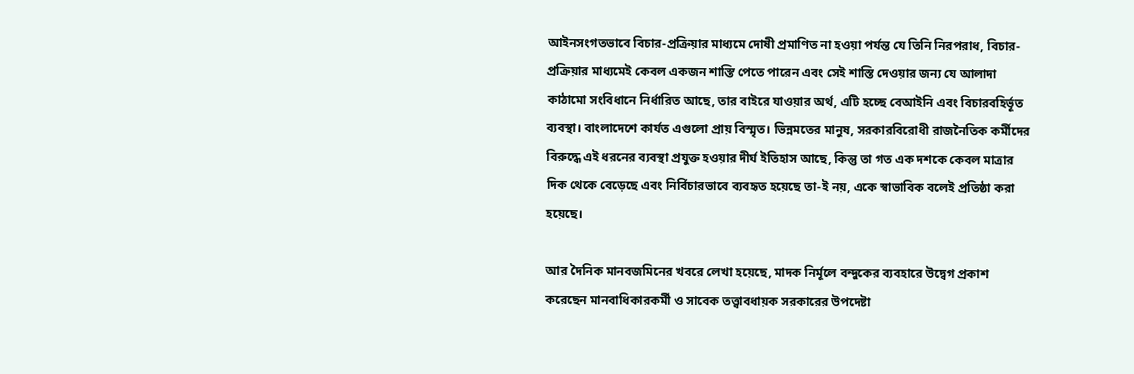আইনসংগতভাবে বিচার-প্রক্রিয়ার মাধ্যমে দোষী প্রমাণিত না হওয়া পর্যন্ত যে তিনি নিরপরাধ, বিচার-প্রক্রিয়ার মাধ্যমেই কেবল একজন শাস্তি পেতে পারেন এবং সেই শাস্তি দেওয়ার জন্য যে আলাদা কাঠামো সংবিধানে নির্ধারিত আছে, তার বাইরে যাওয়ার অর্থ, এটি হচ্ছে বেআইনি এবং বিচারবহির্ভূত ব্যবস্থা। বাংলাদেশে কার্যত এগুলো প্রায় বিস্মৃত। ভিন্নমতের মানুষ, সরকারবিরোধী রাজনৈতিক কর্মীদের বিরুদ্ধে এই ধরনের ব্যবস্থা প্রযুক্ত হওয়ার দীর্ঘ ইতিহাস আছে, কিন্তু তা গত এক দশকে কেবল মাত্রার দিক থেকে বেড়েছে এবং নির্বিচারভাবে ব্যবহৃত হয়েছে তা-ই নয়, একে স্বাভাবিক বলেই প্রতিষ্ঠা করা হয়েছে।

আর দৈনিক মানবজমিনের খবরে লেখা হয়েছে, মাদক নির্মূলে বন্দুকের ব্যবহারে উদ্বেগ প্রকাশ করেছেন মানবাধিকারকর্মী ও সাবেক তত্ত্বাবধায়ক সরকারের উপদেষ্টা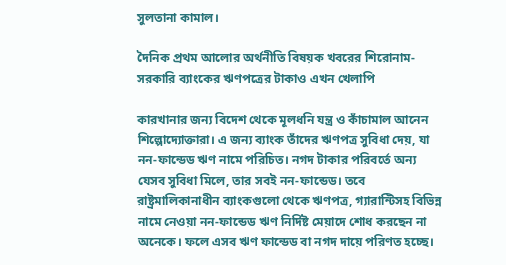সুলতানা কামাল।

দৈনিক প্রথম আলোর অর্থনীতি বিষয়ক খবরের শিরোনাম-সরকারি ব্যাংকের ঋণপত্রের টাকাও এখন খেলাপি

কারখানার জন্য বিদেশ থেকে মূলধনি যন্ত্র ও কাঁচামাল আনেন শিল্পোদ্যোক্তারা। এ জন্য ব্যাংক তাঁদের ঋণপত্র সুবিধা দেয়, যা নন-ফান্ডেড ঋণ নামে পরিচিত। নগদ টাকার পরিবর্তে অন্য যেসব সুবিধা মিলে, তার সবই নন-ফান্ডেড। তবে রাষ্ট্রমালিকানাধীন ব্যাংকগুলো থেকে ঋণপত্র, গ্যারান্টিসহ বিভিন্ন নামে নেওয়া নন-ফান্ডেড ঋণ নির্দিষ্ট মেয়াদে শোধ করছেন না অনেকে। ফলে এসব ঋণ ফান্ডেড বা নগদ দায়ে পরিণত হচ্ছে।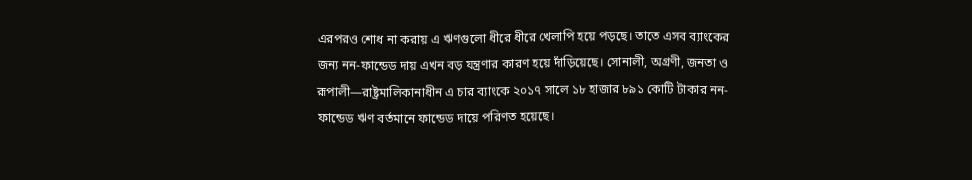এরপরও শোধ না করায় এ ঋণগুলো ধীরে ধীরে খেলাপি হয়ে পড়ছে। তাতে এসব ব্যাংকের জন্য নন-ফান্ডেড দায় এখন বড় যন্ত্রণার কারণ হয়ে দাঁড়িয়েছে। সোনালী, অগ্রণী, জনতা ও রূপালী—রাষ্ট্রমালিকানাধীন এ চার ব্যাংকে ২০১৭ সালে ১৮ হাজার ৮৯১ কোটি টাকার নন-ফান্ডেড ঋণ বর্তমানে ফান্ডেড দায়ে পরিণত হয়েছে।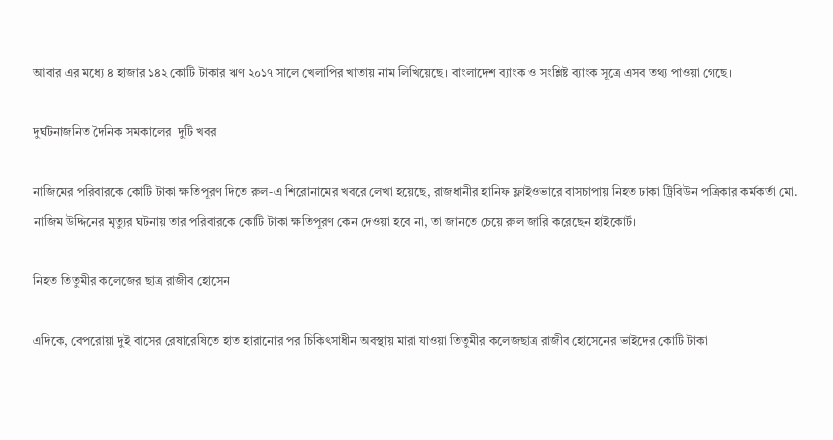আবার এর মধ্যে ৪ হাজার ১৪২ কোটি টাকার ঋণ ২০১৭ সালে খেলাপির খাতায় নাম লিখিয়েছে। বাংলাদেশ ব্যাংক ও সংশ্লিষ্ট ব্যাংক সূত্রে এসব তথ্য পাওয়া গেছে।

দুর্ঘটনাজনিত দৈনিক সমকালের  দুটি খবর

নাজিমের পরিবারকে কোটি টাকা ক্ষতিপূরণ দিতে রুল-এ শিরোনামের খবরে লেখা হয়েছে, রাজধানীর হানিফ ফ্লাইওভারে বাসচাপায় নিহত ঢাকা ট্রিবিউন পত্রিকার কর্মকর্তা মো. নাজিম উদ্দিনের মৃত্যুর ঘটনায় তার পরিবারকে কোটি টাকা ক্ষতিপূরণ কেন দেওয়া হবে না, তা জানতে চেয়ে রুল জারি করেছেন হাইকোর্ট।

নিহত তিতুমীর কলেজের ছাত্র রাজীব হোসেন

এদিকে, বেপরোয়া দুই বাসের রেষারেষিতে হাত হারানোর পর চিকিৎসাধীন অবস্থায় মারা যাওয়া তিতুমীর কলেজছাত্র রাজীব হোসেনের ভাইদের কোটি টাকা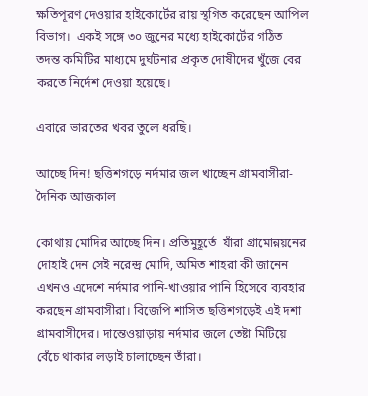ক্ষতিপূরণ দেওয়ার হাইকোর্টের রায় স্থগিত করেছেন আপিল বিভাগ।  একই সঙ্গে ৩০ জুনের মধ্যে হাইকোর্টের গঠিত তদন্ত কমিটির মাধ্যমে দুর্ঘটনার প্রকৃত দোষীদের খুঁজে বের করতে নির্দেশ দেওয়া হয়েছে।

এবারে ভারতের খবর তুলে ধরছি।

আচ্ছে দিন! ছত্তিশগড়ে নর্দমার জল খাচ্ছেন গ্রামবাসীরা-দৈনিক আজকাল

কোথায় মোদির আচ্ছে দিন। প্রতিমুহূর্তে  যাঁরা গ্রামোন্নয়নের দোহাই দেন সেই নরেন্দ্র মোদি, অমিত শাহরা‌ কী জানেন এখনও এদেশে নর্দমার পানি-খাওয়ার পানি হিসেবে ব্যবহার করছেন গ্রামবাসীরা। বিজেপি শাসিত ছত্তিশগড়েই এই দশা গ্রামবাসীদের। দান্তেওয়াড়ায় নর্দমার জলে তেষ্টা মিটিয়ে বেঁচে থাকার লড়াই চালাচ্ছেন তাঁরা।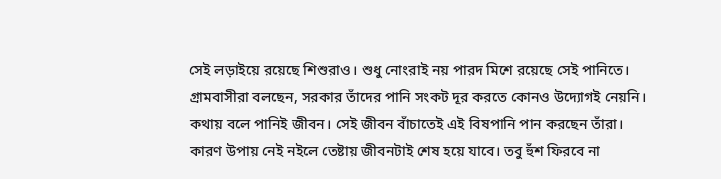সেই লড়াইয়ে রয়েছে শিশুরাও। শুধু নোংরাই নয় পারদ মিশে রয়েছে সেই পানিতে। গ্রামবাসীরা বলছেন, সরকার তাঁদের পানি সংকট দূর করতে কোনও উদ্যোগই নেয়নি। কথায় বলে পানিই জীবন। সেই জীবন বাঁচাতেই এই বিষপানি পান করছেন তাঁরা। কারণ উপায় নেই নইলে তেষ্টায় জীবনটাই শেষ হয়ে যাবে। তবু হুঁশ ফিরবে না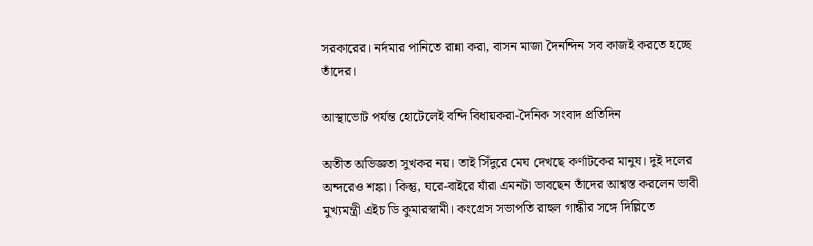সরকারের। নর্দমার পানিতে রান্না করা, বাসন মাজা দৈনন্দিন সব কাজই করতে হচ্ছে তাঁদের।

আস্থাভোট পর্যন্ত হোটেলেই বন্দি বিধায়করা-দৈনিক সংবাদ প্রতিদিন

অতীত অভিজ্ঞতা সুখকর নয়। তাই সিঁদুরে মেঘ দেখছে কর্ণাটকের মানুষ। দুই দলের অন্দরেও শঙ্কা। কিন্তু, ঘরে-বাইরে যাঁরা এমনটা ভাবছেন তাঁদের আশ্বস্ত করলেন ভাবী মুখ্যমন্ত্রী এইচ ডি কুমারস্বামী। কংগ্রেস সভাপতি রাহুল গান্ধীর সঙ্গে দিল্লিতে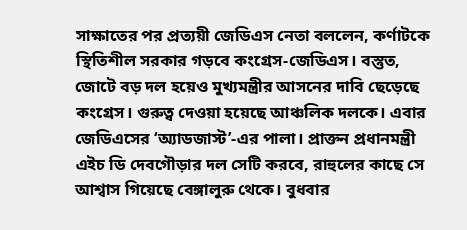সাক্ষাতের পর প্রত্যয়ী জেডিএস নেতা বললেন, কর্ণাটকে স্থিতিশীল সরকার গড়বে কংগ্রেস-জেডিএস। বস্তুত, জোটে বড় দল হয়েও মুখ্যমন্ত্রীর আসনের দাবি ছেড়েছে কংগ্রেস। গুরুত্ব দেওয়া হয়েছে আঞ্চলিক দলকে। এবার জেডিএসের ‘অ্যাডজাস্ট’-এর পালা। প্রাক্তন প্রধানমন্ত্রী এইচ ডি দেবগৌড়ার দল সেটি করবে, রাহুলের কাছে সে আশ্বাস গিয়েছে বেঙ্গালুরু থেকে। বুধবার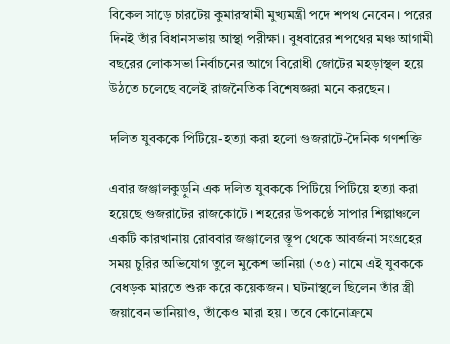বিকেল সাড়ে চারটেয় কুমারস্বামী মুখ্যমন্ত্রী পদে শপথ নেবেন। পরের দিনই তাঁর বিধানসভায় আস্থা পরীক্ষা। বুধবারের শপথের মঞ্চ আগামী বছরের লোকসভা নির্বাচনের আগে বিরোধী জোটের মহড়াস্থল হয়ে উঠতে চলেছে বলেই রাজনৈতিক বিশেষজ্ঞরা মনে করছেন।

দলিত যুবককে পিটিয়ে-হত্যা করা হলো গুজরাটে-দৈনিক গণশক্তি

এবার জঞ্জালকুড়ুনি এক দলিত যুবককে পিটিয়ে পিটিয়ে হত্যা করা হয়েছে গুজরাটের রাজকোটে। শহরের উপকণ্ঠে সাপার শিল্পাঞ্চলে একটি কারখানায় রোববার জঞ্জালের স্তূপ থেকে আবর্জনা সংগ্রহের সময় চুরির অভিযোগ তুলে মুকেশ ভানিয়া (৩৫) নামে এই যুবককে বেধড়ক মারতে শুরু করে কয়েকজন। ঘটনাস্থলে ছিলেন তাঁর স্ত্রী জয়াবেন ভানিয়াও, তাঁকেও মারা হয়। তবে কোনোক্রমে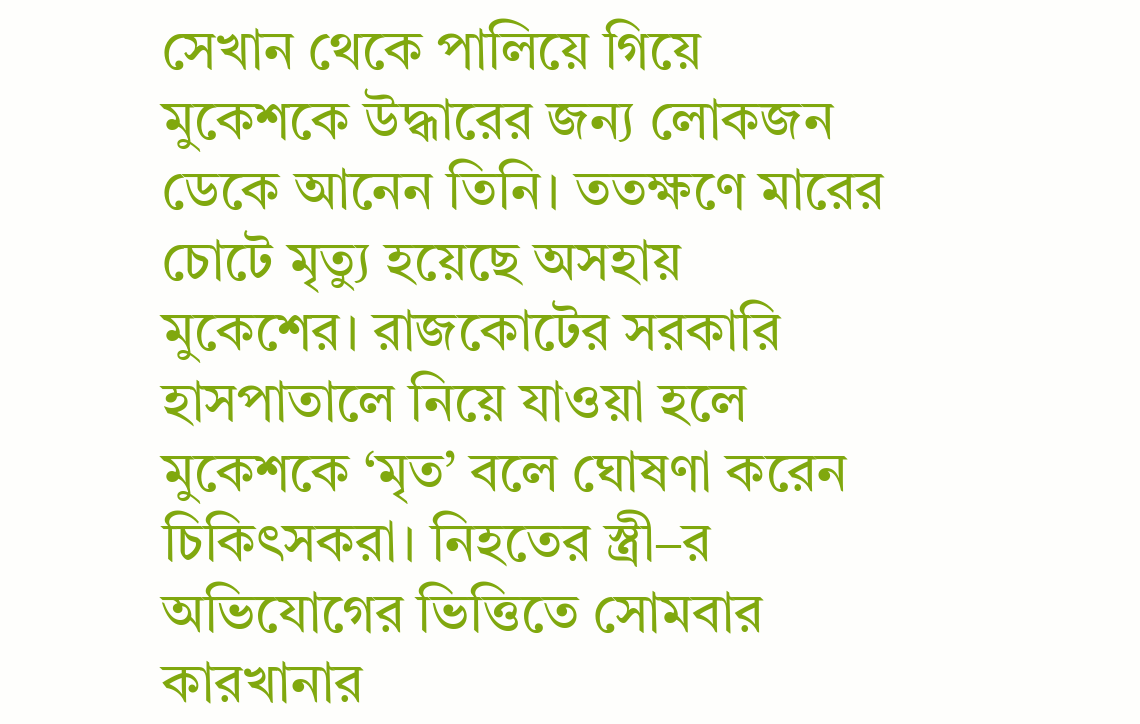সেখান থেকে পালিয়ে গিয়ে মুকেশকে উদ্ধারের জন্য লোকজন ডেকে আনেন তিনি। ততক্ষণে মারের চোটে মৃত্যু হয়েছে অসহায় মুকেশের। রাজকোটের সরকারি হাসপাতালে নিয়ে যাওয়া হলে মুকেশকে ‘মৃত’ বলে ঘোষণা করেন চিকিৎসকরা। নিহতের স্ত্রী–র অভিযোগের ভিত্তিতে সোমবার কারখানার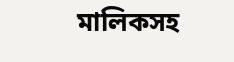মালিকসহ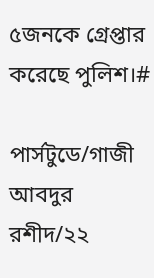৫জনকে গ্রেপ্তার করেছে পুলিশ।#

পার্সটুডে/গাজী আবদুর রশীদ/২২